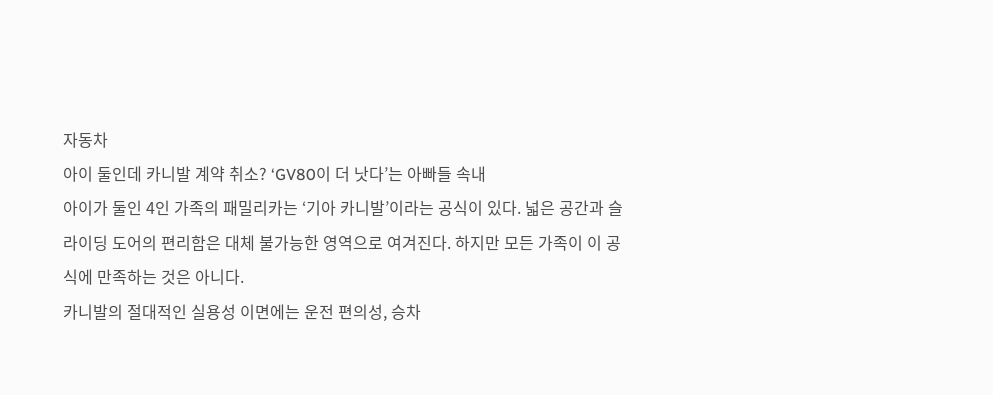자동차
아이 둘인데 카니발 계약 취소? ‘GV80이 더 낫다’는 아빠들 속내
아이가 둘인 4인 가족의 패밀리카는 ‘기아 카니발’이라는 공식이 있다. 넓은 공간과 슬라이딩 도어의 편리함은 대체 불가능한 영역으로 여겨진다. 하지만 모든 가족이 이 공식에 만족하는 것은 아니다.
카니발의 절대적인 실용성 이면에는 운전 편의성, 승차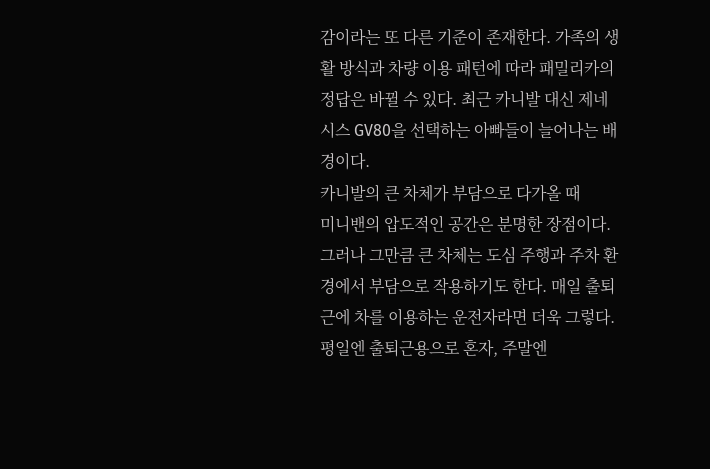감이라는 또 다른 기준이 존재한다. 가족의 생활 방식과 차량 이용 패턴에 따라 패밀리카의 정답은 바뀔 수 있다. 최근 카니발 대신 제네시스 GV80을 선택하는 아빠들이 늘어나는 배경이다.
카니발의 큰 차체가 부담으로 다가올 때
미니밴의 압도적인 공간은 분명한 장점이다. 그러나 그만큼 큰 차체는 도심 주행과 주차 환경에서 부담으로 작용하기도 한다. 매일 출퇴근에 차를 이용하는 운전자라면 더욱 그렇다.
평일엔 출퇴근용으로 혼자, 주말엔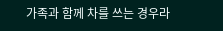가족과 함께 차를 쓰는 경우라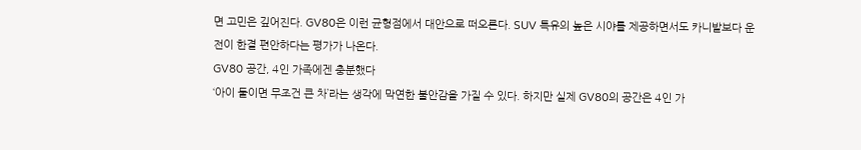면 고민은 깊어진다. GV80은 이런 균형점에서 대안으로 떠오른다. SUV 특유의 높은 시야를 제공하면서도 카니발보다 운전이 한결 편안하다는 평가가 나온다.
GV80 공간, 4인 가족에겐 충분했다
‘아이 둘이면 무조건 큰 차’라는 생각에 막연한 불안감을 가질 수 있다. 하지만 실제 GV80의 공간은 4인 가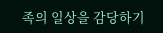족의 일상을 감당하기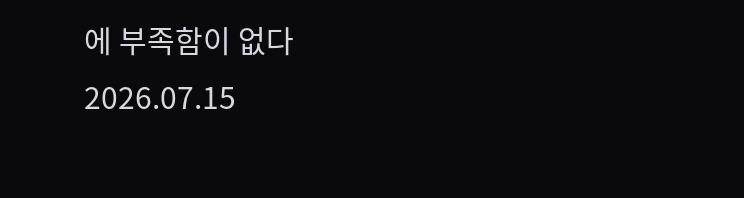에 부족함이 없다
2026.07.15